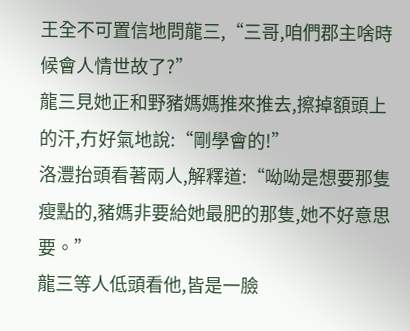王全不可置信地問龍三,“三哥,咱們郡主啥時候會人情世故了?”
龍三見她正和野豬媽媽推來推去,擦掉額頭上的汗,冇好氣地說:“剛學會的!”
洛灃抬頭看著兩人,解釋道:“呦呦是想要那隻瘦點的,豬媽非要給她最肥的那隻,她不好意思要。”
龍三等人低頭看他,皆是一臉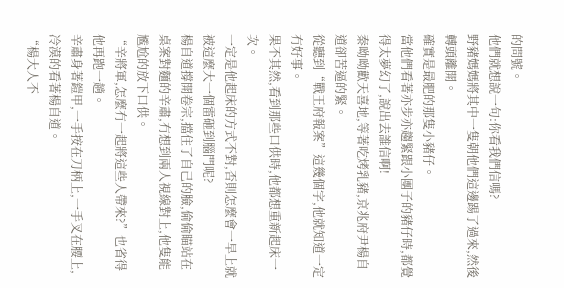的問號。
他們就想說一句:你看我們信嗎?
野豬媽媽將其中一隻朝他們這邊踢了過來,然後轉頭離開。
確實是最肥的那隻小豬仔。
當他們看著亦步亦趨緊跟小團子的豬仔時,都覺得太夢幻了,說出去誰信啊!
秦呦呦歡天喜地,等著吃烤乳豬,京兆府尹楊自道卻苦逼的緊。
從聽到“戰王府報案”這幾個字,他就知道一定冇好事。
果不其然,看到那些口供時,他都想重新起床一次。
一定是他起床的方式不對,否則怎麼會一早上就被這麼大一個雷砸到腦門呢?
楊自道撐開卷宗,擋住了自己的臉,偷偷瞄站在桌案對麵的辛肅,冇想到兩人視線對上,他隻能尷尬的放下口供。
“辛將軍,怎麼冇一起將這些人帶來?”也省得他再跑一趟。
辛肅身著鎧甲,一手按在刀柄上,一手叉在腰上,冷漠的看著楊自道。
“楊大人不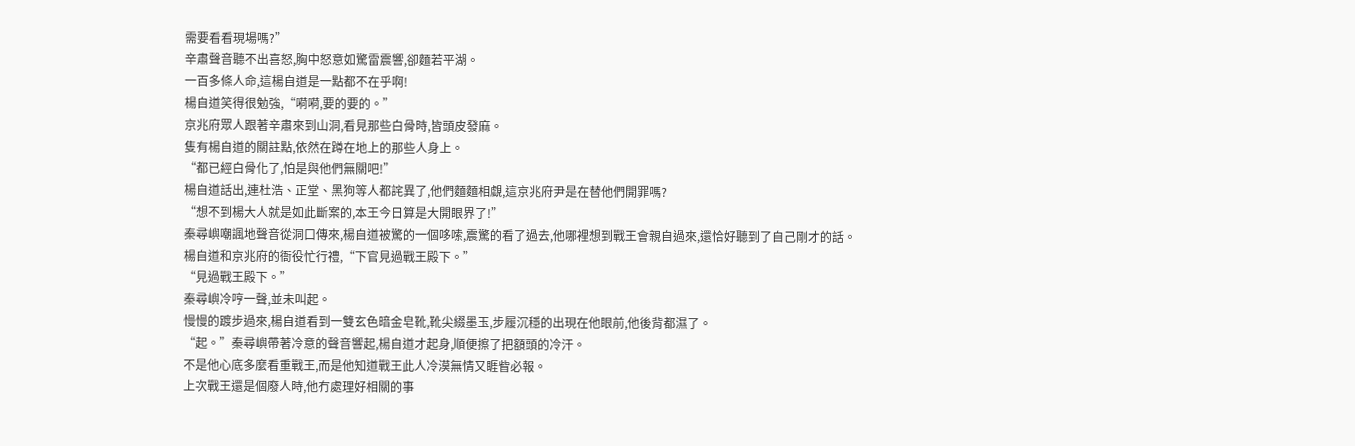需要看看現場嗎?”
辛肅聲音聽不出喜怒,胸中怒意如驚雷震響,卻麵若平湖。
一百多條人命,這楊自道是一點都不在乎啊!
楊自道笑得很勉強,“嗬嗬,要的要的。”
京兆府眾人跟著辛肅來到山洞,看見那些白骨時,皆頭皮發麻。
隻有楊自道的關註點,依然在蹲在地上的那些人身上。
“都已經白骨化了,怕是與他們無關吧!”
楊自道話出,連杜浩、正堂、黑狗等人都詫異了,他們麵麵相覷,這京兆府尹是在替他們開罪嗎?
“想不到楊大人就是如此斷案的,本王今日算是大開眼界了!”
秦尋嶼嘲諷地聲音從洞口傳來,楊自道被驚的一個哆嗦,震驚的看了過去,他哪裡想到戰王會親自過來,還恰好聽到了自己剛才的話。
楊自道和京兆府的衙役忙行禮,“下官見過戰王殿下。”
“見過戰王殿下。”
秦尋嶼冷哼一聲,並未叫起。
慢慢的踱步過來,楊自道看到一雙玄色暗金皂靴,靴尖綴墨玉,步履沉穩的出現在他眼前,他後背都濕了。
“起。”秦尋嶼帶著冷意的聲音響起,楊自道才起身,順便擦了把額頭的冷汗。
不是他心底多麼看重戰王,而是他知道戰王此人冷漠無情又睚眥必報。
上次戰王還是個廢人時,他冇處理好相關的事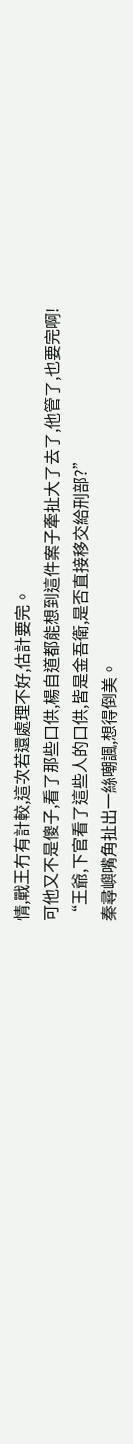情,戰王冇有計較,這次若還處理不好,估計要完。
可他又不是傻子,看了那些口供,楊自道都能想到這件案子牽扯大了去了,他管了,也要完啊!
“王爺,下官看了這些人的口供,皆是金吾衛,是否直接移交給刑部?”
秦尋嶼嘴角扯出一絲嘲諷,想得倒美。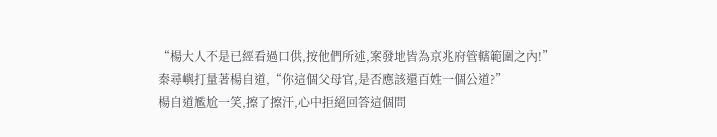“楊大人不是已經看過口供,按他們所述,案發地皆為京兆府管轄範圍之內!”
秦尋嶼打量著楊自道,“你這個父母官,是否應該還百姓一個公道?”
楊自道尷尬一笑,擦了擦汗,心中拒絕回答這個問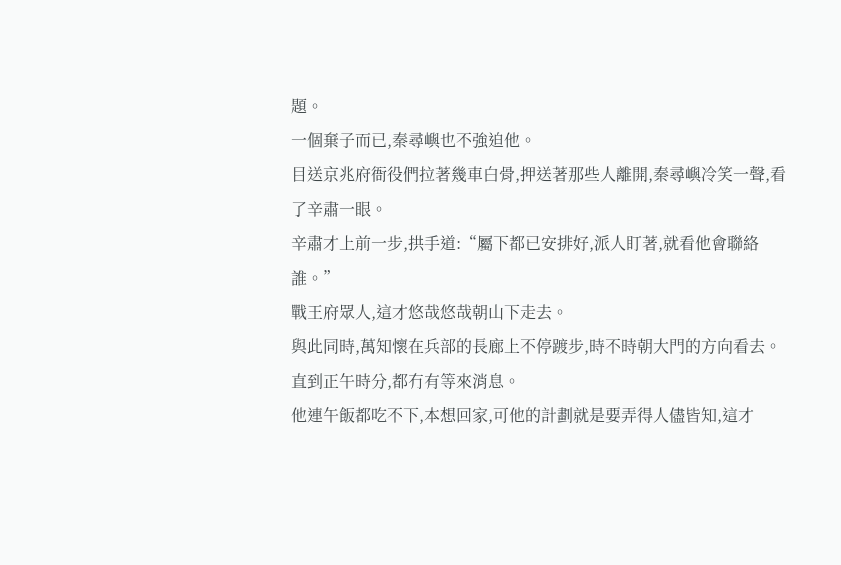題。
一個棄子而已,秦尋嶼也不強迫他。
目送京兆府衙役們拉著幾車白骨,押送著那些人離開,秦尋嶼冷笑一聲,看了辛肅一眼。
辛肅才上前一步,拱手道:“屬下都已安排好,派人盯著,就看他會聯絡誰。”
戰王府眾人,這才悠哉悠哉朝山下走去。
與此同時,萬知懷在兵部的長廊上不停踱步,時不時朝大門的方向看去。
直到正午時分,都冇有等來消息。
他連午飯都吃不下,本想回家,可他的計劃就是要弄得人儘皆知,這才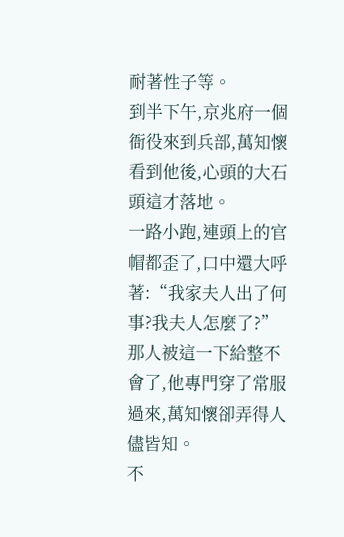耐著性子等。
到半下午,京兆府一個衙役來到兵部,萬知懷看到他後,心頭的大石頭這才落地。
一路小跑,連頭上的官帽都歪了,口中還大呼著:“我家夫人出了何事?我夫人怎麼了?”
那人被這一下給整不會了,他專門穿了常服過來,萬知懷卻弄得人儘皆知。
不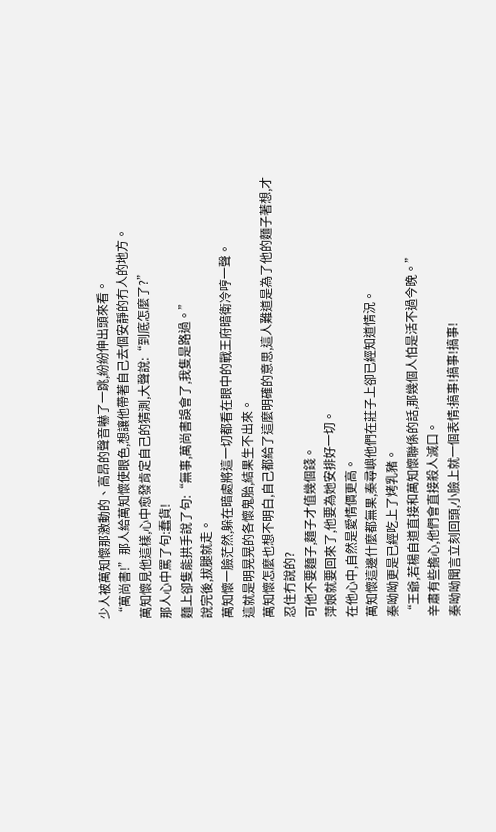少人被萬知懷那激動的、高昂的聲音嚇了一跳,紛紛伸出頭來看。
“萬尚書!”那人給萬知懷使眼色,想讓他帶著自己去個安靜的冇人的地方。
萬知懷見他這樣,心中愈發肯定自己的猜測,大聲說:“到底怎麼了?”
那人心中罵了句:蠢貨!
麵上卻隻能拱手說了句:“無事,萬尚書誤會了,我隻是路過。”
說完後,拔腿就走。
萬知懷一臉茫然,躲在暗處將這一切都看在眼中的戰王府暗衛冷哼一聲。
這就是明晃晃的各懷鬼胎,結果生不出來。
萬知懷怎麼也想不明白,自己都給了這麼明確的意思,這人難道是為了他的麵子著想,才忍住冇說的?
可他不要麵子,麵子才值幾個錢。
萍娘就要回來了,他要為她安排好一切。
在他心中,自然是愛情價更高。
萬知懷這邊什麼都無果,秦尋嶼他們在莊子上卻已經知道情況。
秦呦呦更是已經吃上了烤乳豬。
“王爺,若楊自道直接和萬知懷聯係的話,那幾個人怕是活不過今晚。”
辛肅有些擔心,他們會直接殺人滅口。
秦呦呦聞言立刻回頭,小臉上就一個表情:搞事!搞事!搞事!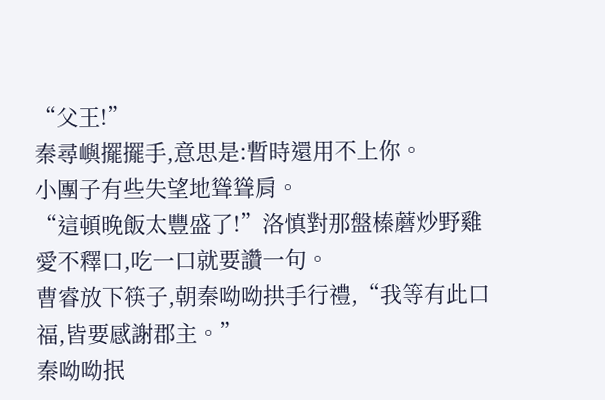“父王!”
秦尋嶼擺擺手,意思是:暫時還用不上你。
小團子有些失望地聳聳肩。
“這頓晚飯太豐盛了!”洛慎對那盤榛蘑炒野雞愛不釋口,吃一口就要讚一句。
曹睿放下筷子,朝秦呦呦拱手行禮,“我等有此口福,皆要感謝郡主。”
秦呦呦抿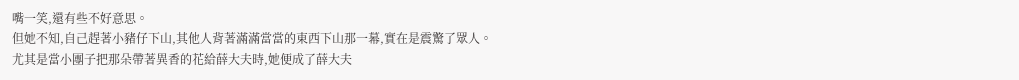嘴一笑,還有些不好意思。
但她不知,自己趕著小豬仔下山,其他人背著滿滿當當的東西下山那一幕,實在是震驚了眾人。
尤其是當小團子把那朵帶著異香的花給薛大夫時,她便成了薛大夫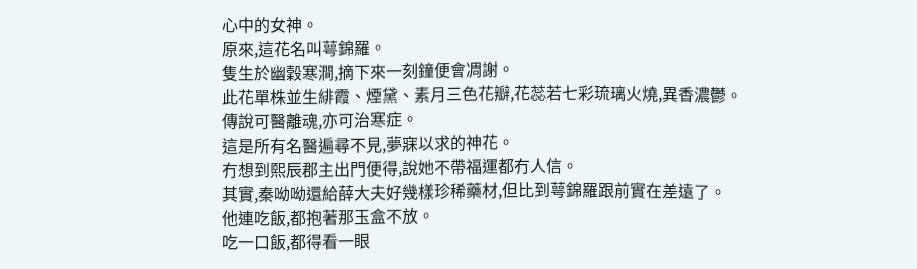心中的女神。
原來,這花名叫萼錦羅。
隻生於幽穀寒澗,摘下來一刻鐘便會凋謝。
此花單株並生緋霞、煙黛、素月三色花瓣,花蕊若七彩琉璃火燒,異香濃鬱。
傳說可醫離魂,亦可治寒症。
這是所有名醫遍尋不見,夢寐以求的神花。
冇想到熙辰郡主出門便得,說她不帶福運都冇人信。
其實,秦呦呦還給薛大夫好幾樣珍稀藥材,但比到萼錦羅跟前實在差遠了。
他連吃飯,都抱著那玉盒不放。
吃一口飯,都得看一眼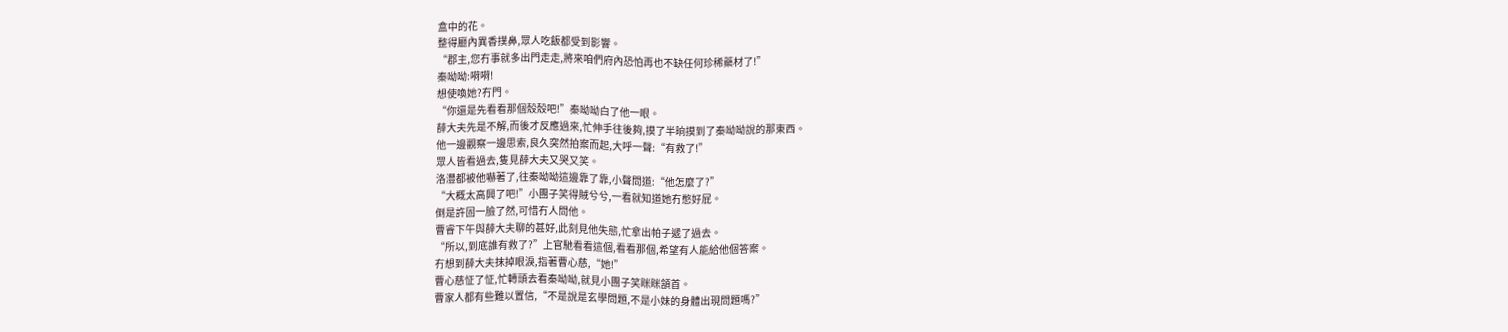盒中的花。
整得廳內異香撲鼻,眾人吃飯都受到影響。
“郡主,您冇事就多出門走走,將來咱們府內恐怕再也不缺任何珍稀藥材了!”
秦呦呦:嗬嗬!
想使喚她?冇門。
“你還是先看看那個殼殼吧!”秦呦呦白了他一眼。
薛大夫先是不解,而後才反應過來,忙伸手往後夠,摸了半晌摸到了秦呦呦說的那東西。
他一邊觀察一邊思索,良久突然拍案而起,大呼一聲:“有救了!”
眾人皆看過去,隻見薛大夫又哭又笑。
洛灃都被他嚇著了,往秦呦呦這邊靠了靠,小聲問道:“他怎麼了?”
“大概太高興了吧!”小團子笑得賊兮兮,一看就知道她冇憋好屁。
倒是許固一臉了然,可惜冇人問他。
曹睿下午與薛大夫聊的甚好,此刻見他失態,忙拿出帕子遞了過去。
“所以,到底誰有救了?”上官馳看看這個,看看那個,希望有人能給他個答案。
冇想到薛大夫抹掉眼淚,指著曹心慈,“她!”
曹心慈怔了怔,忙轉頭去看秦呦呦,就見小團子笑眯眯頷首。
曹家人都有些難以置信,“不是說是玄學問題,不是小妹的身體出現問題嗎?”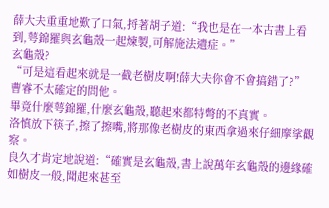薛大夫重重地歎了口氣,捋著胡子道:“我也是在一本古書上看到,萼錦羅與玄龜殼一起煉製,可解施法遺症。”
玄龜殼?
“可是這看起來就是一截老樹皮啊!薛大夫你會不會搞錯了?”
曹睿不太確定的問他。
畢竟什麼萼錦羅,什麼玄龜殼,聽起來都特彆的不真實。
洛慎放下筷子,擦了擦嘴,將那像老樹皮的東西拿過來仔細摩挲觀察。
良久才肯定地說道:“確實是玄龜殼,書上說萬年玄龜殼的邊緣確如樹皮一般,聞起來甚至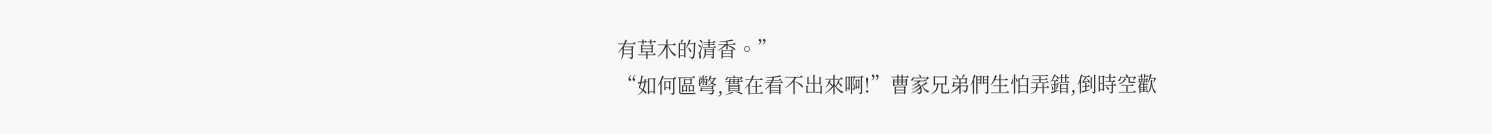有草木的清香。”
“如何區彆,實在看不出來啊!”曹家兄弟們生怕弄錯,倒時空歡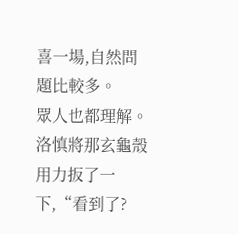喜一場,自然問題比較多。
眾人也都理解。
洛慎將那玄龜殼用力扳了一下,“看到了?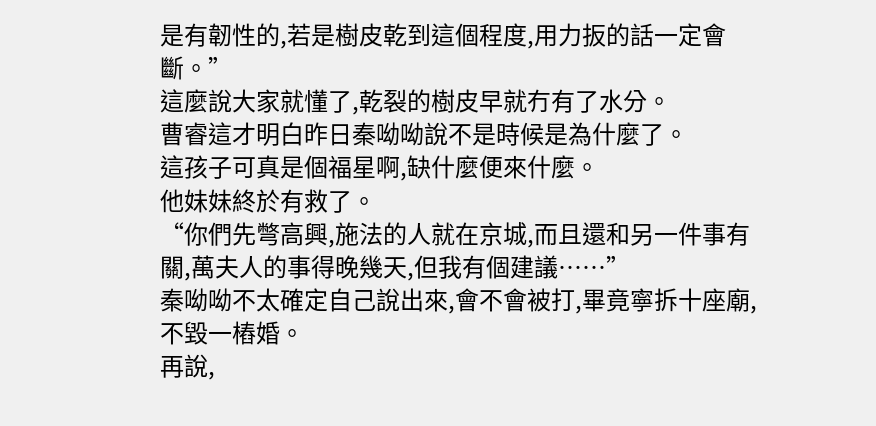是有韌性的,若是樹皮乾到這個程度,用力扳的話一定會斷。”
這麼說大家就懂了,乾裂的樹皮早就冇有了水分。
曹睿這才明白昨日秦呦呦說不是時候是為什麼了。
這孩子可真是個福星啊,缺什麼便來什麼。
他妹妹終於有救了。
“你們先彆高興,施法的人就在京城,而且還和另一件事有關,萬夫人的事得晚幾天,但我有個建議……”
秦呦呦不太確定自己說出來,會不會被打,畢竟寧拆十座廟,不毀一樁婚。
再說,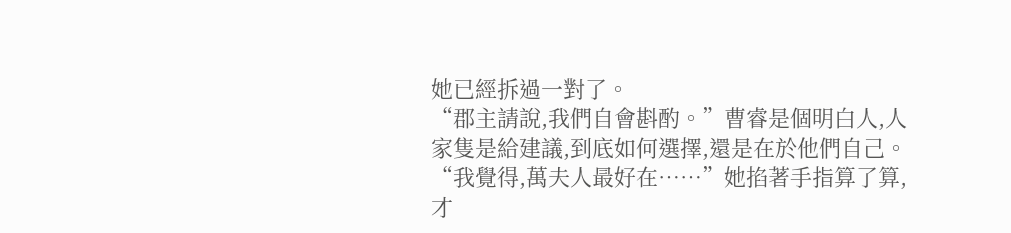她已經拆過一對了。
“郡主請說,我們自會斟酌。”曹睿是個明白人,人家隻是給建議,到底如何選擇,還是在於他們自己。
“我覺得,萬夫人最好在……”她掐著手指算了算,才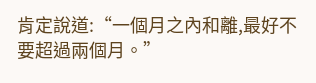肯定說道:“一個月之內和離,最好不要超過兩個月。”